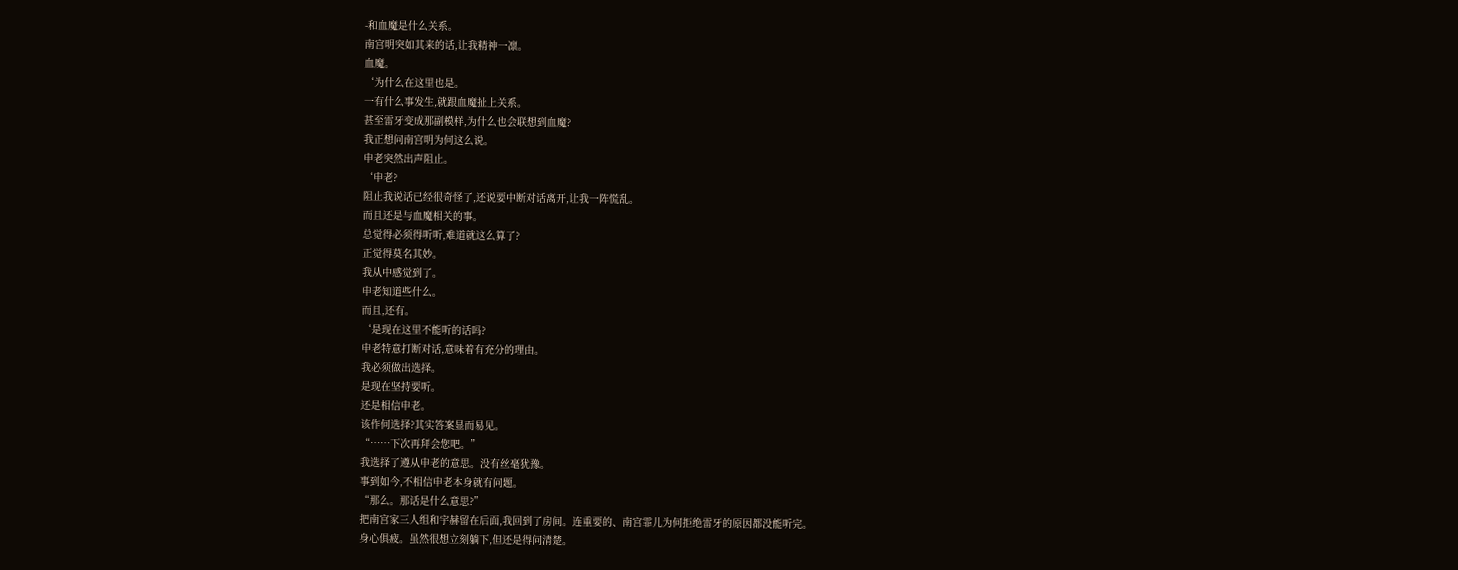-和血魔是什么关系。
南宫明突如其来的话,让我精神一凛。
血魔。
‘为什么在这里也是。
一有什么事发生,就跟血魔扯上关系。
甚至雷牙变成那副模样,为什么也会联想到血魔?
我正想问南宫明为何这么说。
申老突然出声阻止。
‘申老?
阻止我说话已经很奇怪了,还说要中断对话离开,让我一阵慌乱。
而且还是与血魔相关的事。
总觉得必须得听听,难道就这么算了?
正觉得莫名其妙。
我从中感觉到了。
申老知道些什么。
而且,还有。
‘是现在这里不能听的话吗?
申老特意打断对话,意味着有充分的理由。
我必须做出选择。
是现在坚持要听。
还是相信申老。
该作何选择?其实答案显而易见。
“……下次再拜会您吧。”
我选择了遵从申老的意思。没有丝毫犹豫。
事到如今,不相信申老本身就有问题。
“那么。那话是什么意思?”
把南宫家三人组和宇赫留在后面,我回到了房间。连重要的、南宫霏儿为何拒绝雷牙的原因都没能听完。
身心俱疲。虽然很想立刻躺下,但还是得问清楚。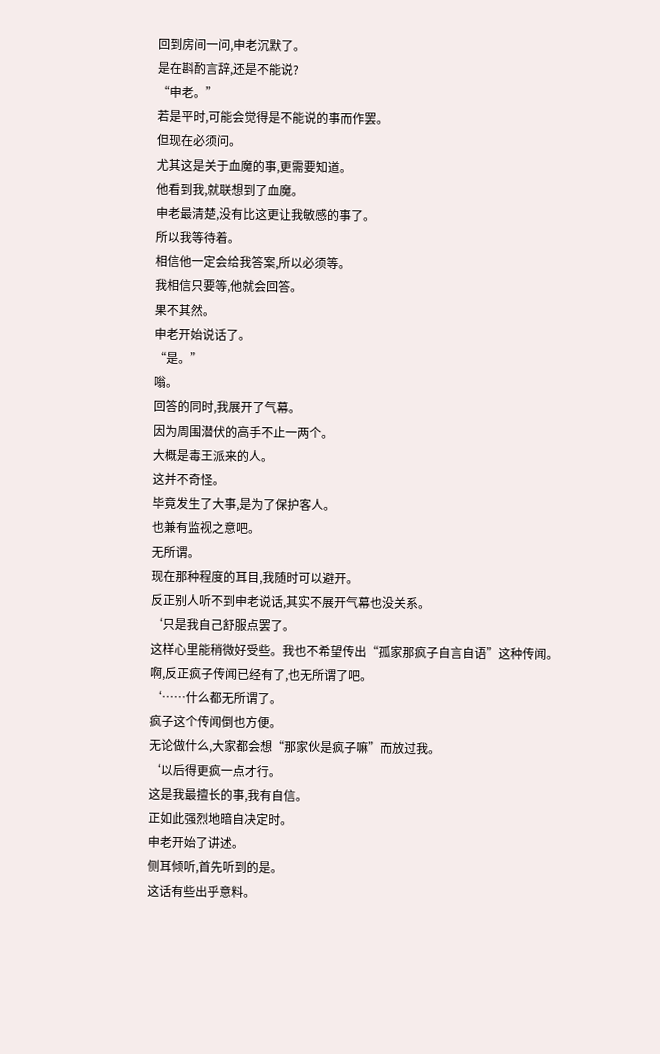回到房间一问,申老沉默了。
是在斟酌言辞,还是不能说?
“申老。”
若是平时,可能会觉得是不能说的事而作罢。
但现在必须问。
尤其这是关于血魔的事,更需要知道。
他看到我,就联想到了血魔。
申老最清楚,没有比这更让我敏感的事了。
所以我等待着。
相信他一定会给我答案,所以必须等。
我相信只要等,他就会回答。
果不其然。
申老开始说话了。
“是。”
嗡。
回答的同时,我展开了气幕。
因为周围潜伏的高手不止一两个。
大概是毒王派来的人。
这并不奇怪。
毕竟发生了大事,是为了保护客人。
也兼有监视之意吧。
无所谓。
现在那种程度的耳目,我随时可以避开。
反正别人听不到申老说话,其实不展开气幕也没关系。
‘只是我自己舒服点罢了。
这样心里能稍微好受些。我也不希望传出“孤家那疯子自言自语”这种传闻。
啊,反正疯子传闻已经有了,也无所谓了吧。
‘……什么都无所谓了。
疯子这个传闻倒也方便。
无论做什么,大家都会想“那家伙是疯子嘛”而放过我。
‘以后得更疯一点才行。
这是我最擅长的事,我有自信。
正如此强烈地暗自决定时。
申老开始了讲述。
侧耳倾听,首先听到的是。
这话有些出乎意料。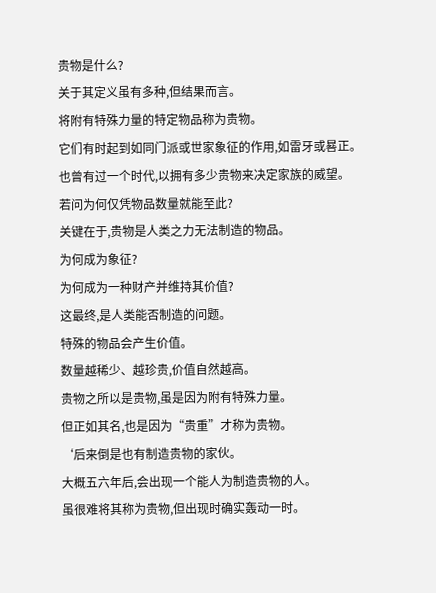贵物是什么?
关于其定义虽有多种,但结果而言。
将附有特殊力量的特定物品称为贵物。
它们有时起到如同门派或世家象征的作用,如雷牙或晷正。
也曾有过一个时代,以拥有多少贵物来决定家族的威望。
若问为何仅凭物品数量就能至此?
关键在于,贵物是人类之力无法制造的物品。
为何成为象征?
为何成为一种财产并维持其价值?
这最终,是人类能否制造的问题。
特殊的物品会产生价值。
数量越稀少、越珍贵,价值自然越高。
贵物之所以是贵物,虽是因为附有特殊力量。
但正如其名,也是因为“贵重”才称为贵物。
‘后来倒是也有制造贵物的家伙。
大概五六年后,会出现一个能人为制造贵物的人。
虽很难将其称为贵物,但出现时确实轰动一时。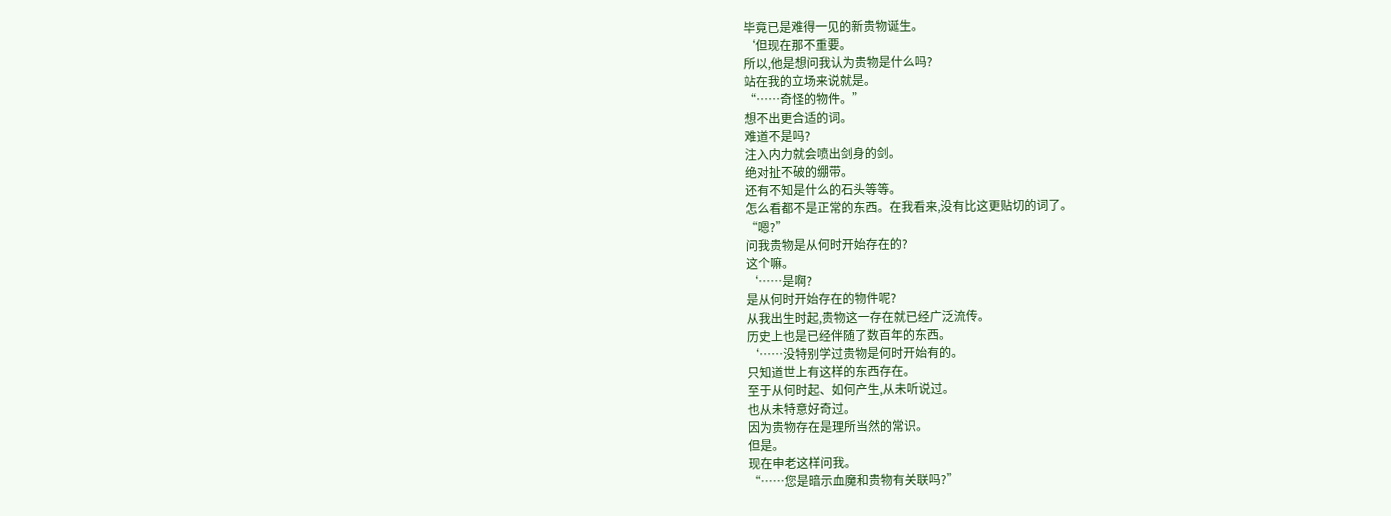毕竟已是难得一见的新贵物诞生。
‘但现在那不重要。
所以,他是想问我认为贵物是什么吗?
站在我的立场来说就是。
“……奇怪的物件。”
想不出更合适的词。
难道不是吗?
注入内力就会喷出剑身的剑。
绝对扯不破的绷带。
还有不知是什么的石头等等。
怎么看都不是正常的东西。在我看来,没有比这更贴切的词了。
“嗯?”
问我贵物是从何时开始存在的?
这个嘛。
‘……是啊?
是从何时开始存在的物件呢?
从我出生时起,贵物这一存在就已经广泛流传。
历史上也是已经伴随了数百年的东西。
‘……没特别学过贵物是何时开始有的。
只知道世上有这样的东西存在。
至于从何时起、如何产生,从未听说过。
也从未特意好奇过。
因为贵物存在是理所当然的常识。
但是。
现在申老这样问我。
“……您是暗示血魔和贵物有关联吗?”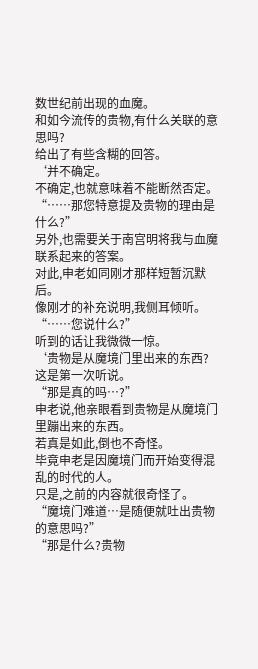数世纪前出现的血魔。
和如今流传的贵物,有什么关联的意思吗?
给出了有些含糊的回答。
‘并不确定。
不确定,也就意味着不能断然否定。
“……那您特意提及贵物的理由是什么?”
另外,也需要关于南宫明将我与血魔联系起来的答案。
对此,申老如同刚才那样短暂沉默后。
像刚才的补充说明,我侧耳倾听。
“……您说什么?”
听到的话让我微微一惊。
‘贵物是从魔境门里出来的东西?
这是第一次听说。
“那是真的吗…?”
申老说,他亲眼看到贵物是从魔境门里蹦出来的东西。
若真是如此,倒也不奇怪。
毕竟申老是因魔境门而开始变得混乱的时代的人。
只是,之前的内容就很奇怪了。
“魔境门难道…是随便就吐出贵物的意思吗?”
“那是什么?贵物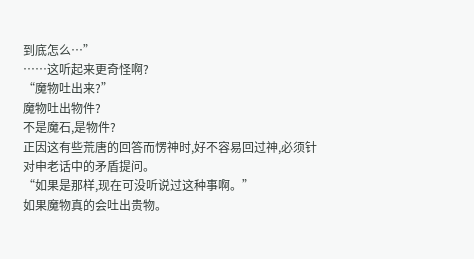到底怎么…”
……这听起来更奇怪啊?
“魔物吐出来?”
魔物吐出物件?
不是魔石,是物件?
正因这有些荒唐的回答而愣神时,好不容易回过神,必须针对申老话中的矛盾提问。
“如果是那样,现在可没听说过这种事啊。”
如果魔物真的会吐出贵物。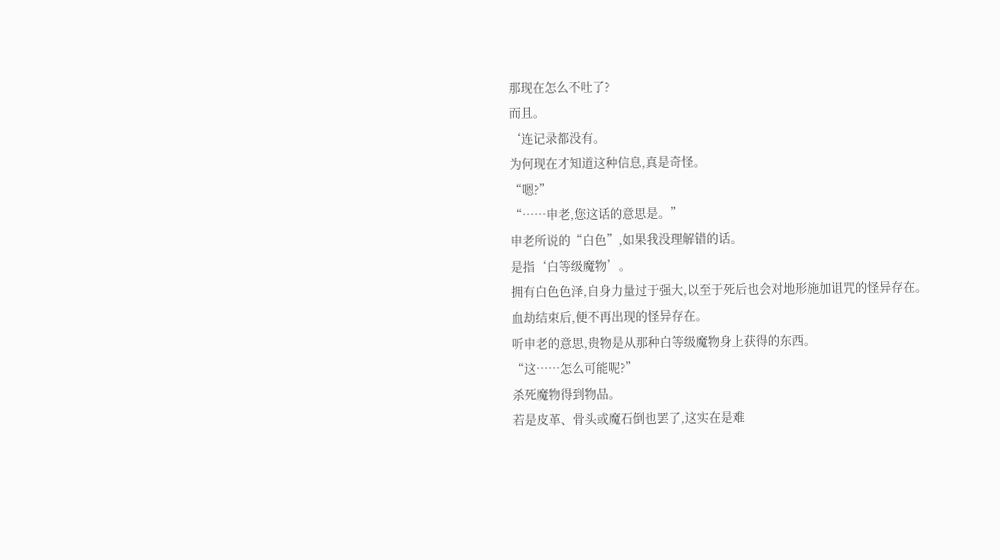那现在怎么不吐了?
而且。
‘连记录都没有。
为何现在才知道这种信息,真是奇怪。
“嗯?”
“……申老,您这话的意思是。”
申老所说的“白色”,如果我没理解错的话。
是指‘白等级魔物’。
拥有白色色泽,自身力量过于强大,以至于死后也会对地形施加诅咒的怪异存在。
血劫结束后,便不再出现的怪异存在。
听申老的意思,贵物是从那种白等级魔物身上获得的东西。
“这……怎么可能呢?”
杀死魔物得到物品。
若是皮革、骨头或魔石倒也罢了,这实在是难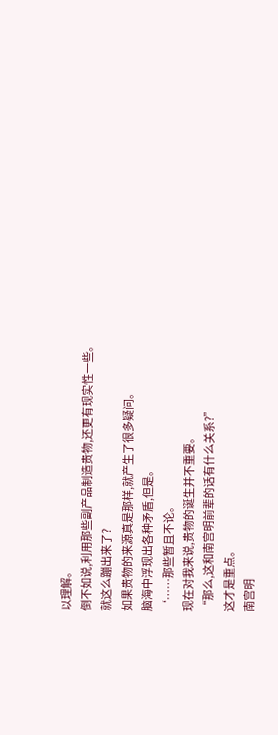以理解。
倒不如说,利用那些副产品制造贵物,还更有现实性一些。
就这么蹦出来了?
如果贵物的来源真是那样,就产生了很多疑问。
脑海中浮现出各种矛盾,但是。
‘……那些暂且不论。
现在对我来说,贵物的诞生并不重要。
“那么,这和南宫明前辈的话有什么关系?”
这才是重点。
南宫明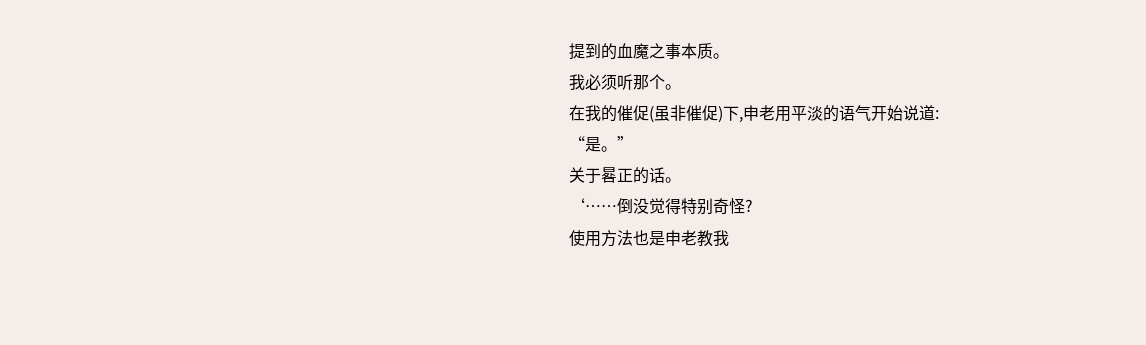提到的血魔之事本质。
我必须听那个。
在我的催促(虽非催促)下,申老用平淡的语气开始说道:
“是。”
关于晷正的话。
‘……倒没觉得特别奇怪?
使用方法也是申老教我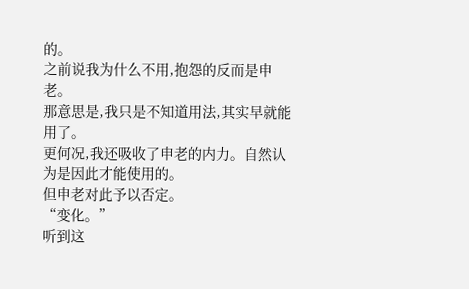的。
之前说我为什么不用,抱怨的反而是申老。
那意思是,我只是不知道用法,其实早就能用了。
更何况,我还吸收了申老的内力。自然认为是因此才能使用的。
但申老对此予以否定。
“变化。”
听到这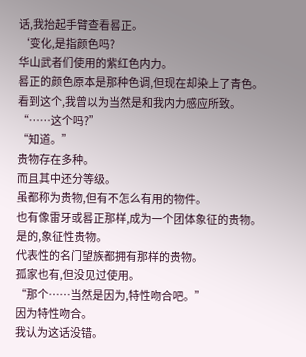话,我抬起手臂查看晷正。
‘变化,是指颜色吗?
华山武者们使用的紫红色内力。
晷正的颜色原本是那种色调,但现在却染上了青色。
看到这个,我曾以为当然是和我内力感应所致。
“……这个吗?”
“知道。”
贵物存在多种。
而且其中还分等级。
虽都称为贵物,但有不怎么有用的物件。
也有像雷牙或晷正那样,成为一个团体象征的贵物。
是的,象征性贵物。
代表性的名门望族都拥有那样的贵物。
孤家也有,但没见过使用。
“那个……当然是因为,特性吻合吧。”
因为特性吻合。
我认为这话没错。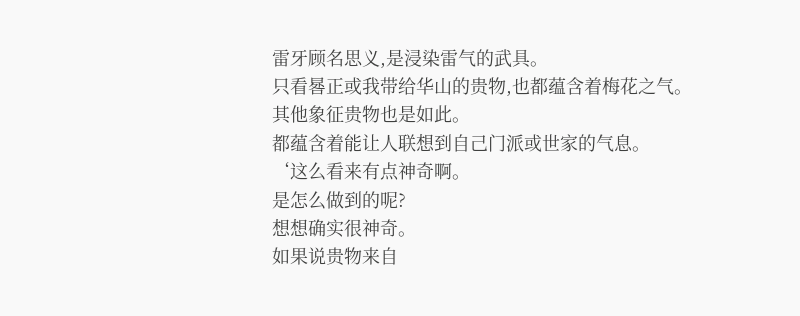雷牙顾名思义,是浸染雷气的武具。
只看晷正或我带给华山的贵物,也都蕴含着梅花之气。
其他象征贵物也是如此。
都蕴含着能让人联想到自己门派或世家的气息。
‘这么看来有点神奇啊。
是怎么做到的呢?
想想确实很神奇。
如果说贵物来自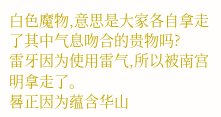白色魔物,意思是大家各自拿走了其中气息吻合的贵物吗?
雷牙因为使用雷气,所以被南宫明拿走了。
晷正因为蕴含华山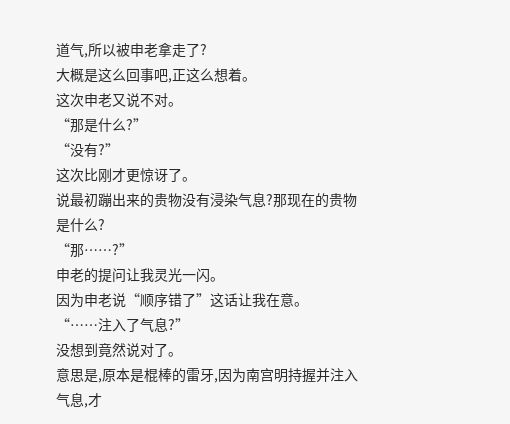道气,所以被申老拿走了?
大概是这么回事吧,正这么想着。
这次申老又说不对。
“那是什么?”
“没有?”
这次比刚才更惊讶了。
说最初蹦出来的贵物没有浸染气息?那现在的贵物是什么?
“那……?”
申老的提问让我灵光一闪。
因为申老说“顺序错了”这话让我在意。
“……注入了气息?”
没想到竟然说对了。
意思是,原本是棍棒的雷牙,因为南宫明持握并注入气息,才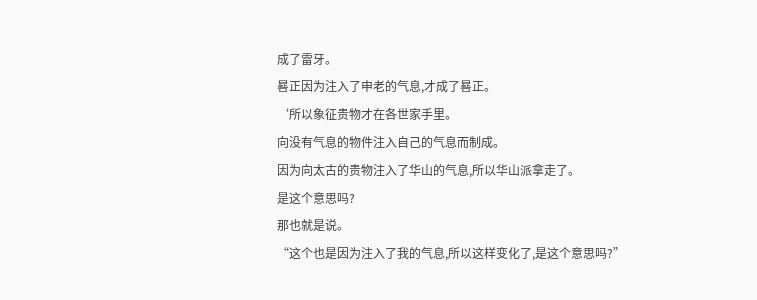成了雷牙。
晷正因为注入了申老的气息,才成了晷正。
‘所以象征贵物才在各世家手里。
向没有气息的物件注入自己的气息而制成。
因为向太古的贵物注入了华山的气息,所以华山派拿走了。
是这个意思吗?
那也就是说。
“这个也是因为注入了我的气息,所以这样变化了,是这个意思吗?”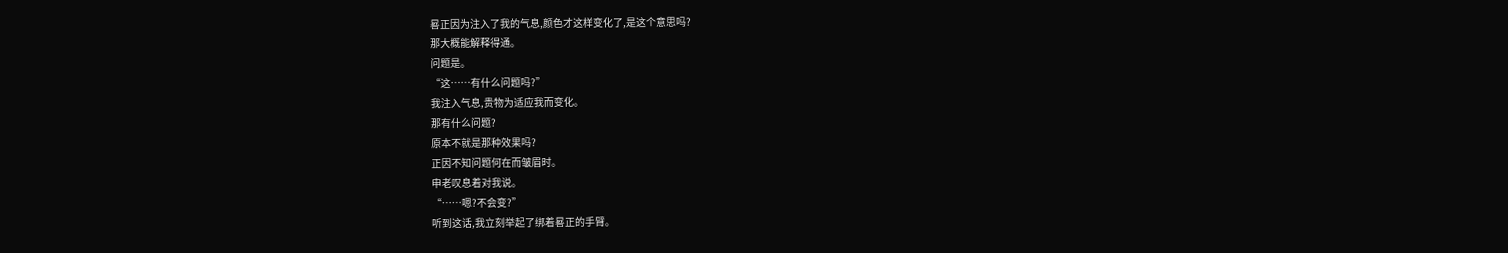晷正因为注入了我的气息,颜色才这样变化了,是这个意思吗?
那大概能解释得通。
问题是。
“这……有什么问题吗?”
我注入气息,贵物为适应我而变化。
那有什么问题?
原本不就是那种效果吗?
正因不知问题何在而皱眉时。
申老叹息着对我说。
“……嗯?不会变?”
听到这话,我立刻举起了绑着晷正的手臂。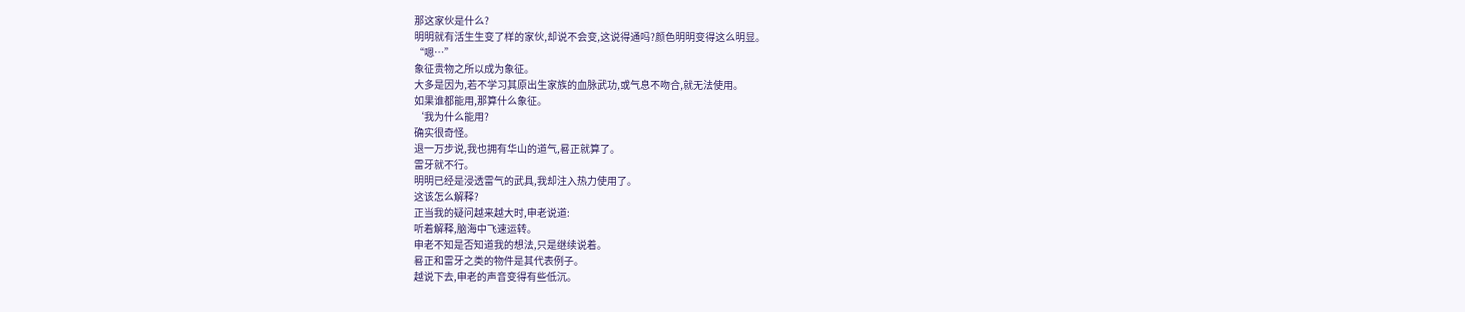那这家伙是什么?
明明就有活生生变了样的家伙,却说不会变,这说得通吗?颜色明明变得这么明显。
“嗯…”
象征贵物之所以成为象征。
大多是因为,若不学习其原出生家族的血脉武功,或气息不吻合,就无法使用。
如果谁都能用,那算什么象征。
‘我为什么能用?
确实很奇怪。
退一万步说,我也拥有华山的道气,晷正就算了。
雷牙就不行。
明明已经是浸透雷气的武具,我却注入热力使用了。
这该怎么解释?
正当我的疑问越来越大时,申老说道:
听着解释,脑海中飞速运转。
申老不知是否知道我的想法,只是继续说着。
晷正和雷牙之类的物件是其代表例子。
越说下去,申老的声音变得有些低沉。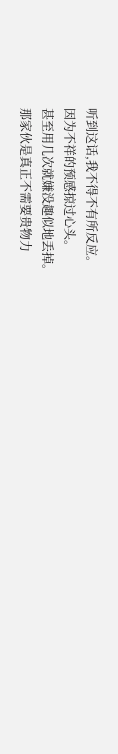听到这话,我不得不有所反应。
因为不祥的预感掠过心头。
甚至用几次就嫌没趣似地丢掉。
那家伙是真正不需要贵物力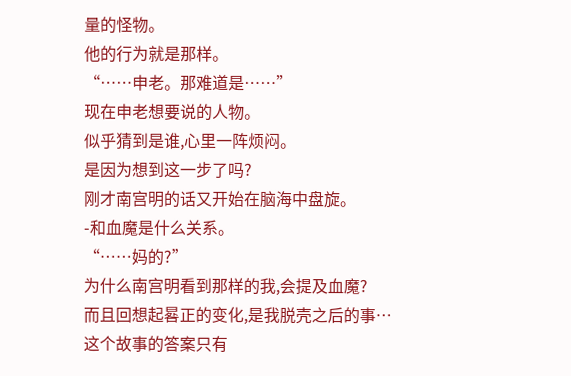量的怪物。
他的行为就是那样。
“……申老。那难道是……”
现在申老想要说的人物。
似乎猜到是谁,心里一阵烦闷。
是因为想到这一步了吗?
刚才南宫明的话又开始在脑海中盘旋。
-和血魔是什么关系。
“……妈的?”
为什么南宫明看到那样的我,会提及血魔?
而且回想起晷正的变化,是我脱壳之后的事…
这个故事的答案只有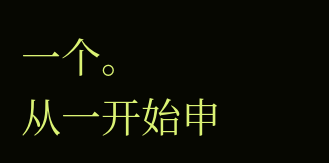一个。
从一开始申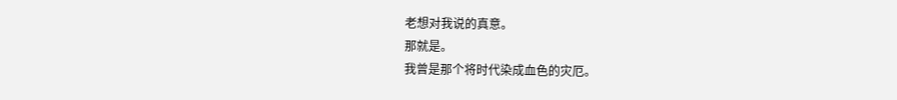老想对我说的真意。
那就是。
我曾是那个将时代染成血色的灾厄。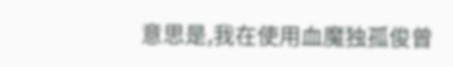意思是,我在使用血魔独孤俊曾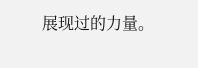展现过的力量。